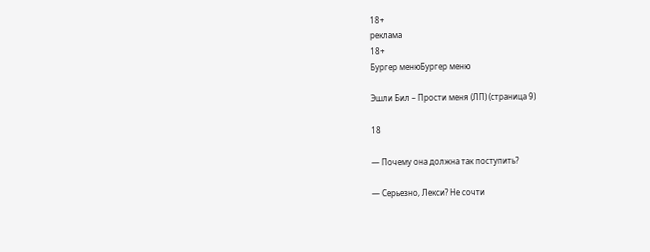18+
реклама
18+
Бургер менюБургер меню

Эшли Бил – Прости меня (ЛП) (страница 9)

18

— Почему она должна так поступить?

— Серьезно, Лекси? Не сочти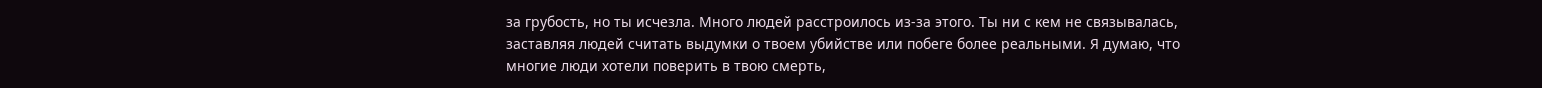за грубость, но ты исчезла. Много людей расстроилось из-за этого. Ты ни с кем не связывалась, заставляя людей считать выдумки о твоем убийстве или побеге более реальными. Я думаю, что многие люди хотели поверить в твою смерть,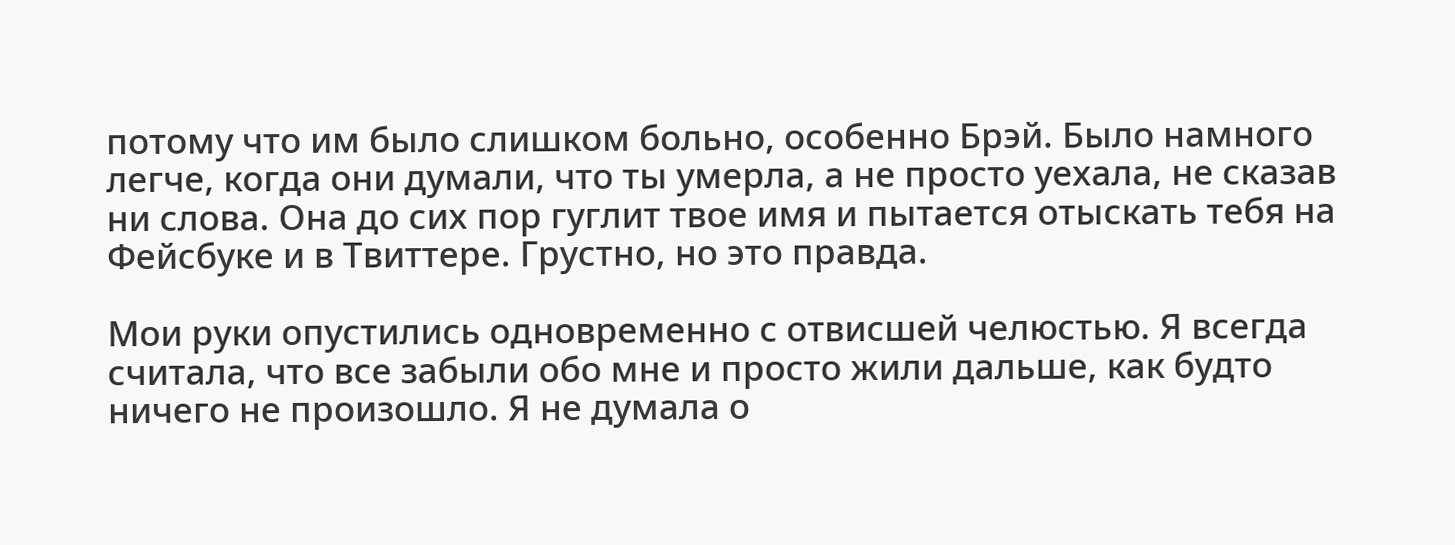потому что им было слишком больно, особенно Брэй. Было намного легче, когда они думали, что ты умерла, а не просто уехала, не сказав ни слова. Она до сих пор гуглит твое имя и пытается отыскать тебя на Фейсбуке и в Твиттере. Грустно, но это правда.

Мои руки опустились одновременно с отвисшей челюстью. Я всегда считала, что все забыли обо мне и просто жили дальше, как будто ничего не произошло. Я не думала о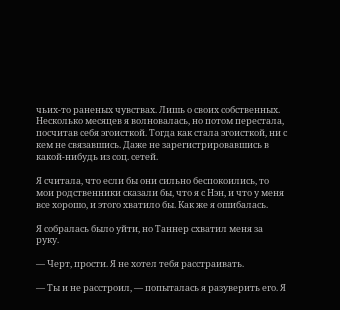чьих-то раненых чувствах. Лишь о своих собственных. Несколько месяцев я волновалась, но потом перестала, посчитав себя эгоисткой. Тогда как стала эгоисткой, ни с кем не связавшись. Даже не зарегистрировавшись в какой-нибудь из соц. сетей.

Я считала, что если бы они сильно беспокоились, то мои родственники сказали бы, что я с Нэн, и что у меня все хорошо, и этого хватило бы. Как же я ошибалась.

Я собралась было уйти, но Таннер схватил меня за руку.

— Черт, прости. Я не хотел тебя расстраивать.

— Ты и не расстроил, — попыталась я разуверить его. Я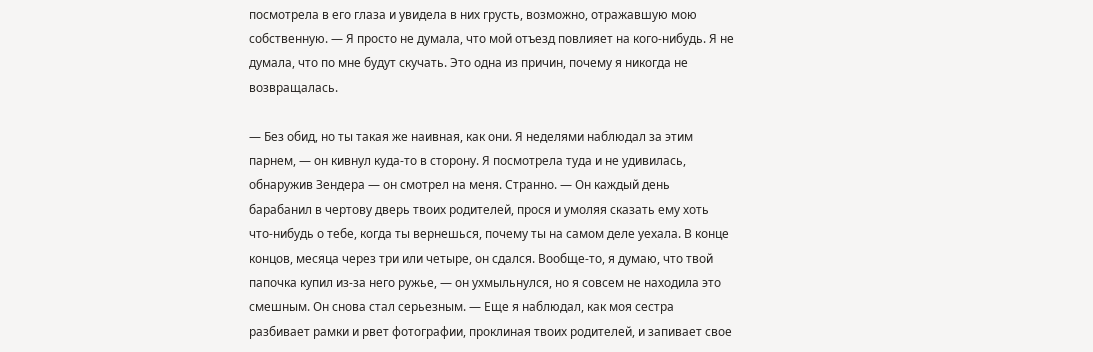посмотрела в его глаза и увидела в них грусть, возможно, отражавшую мою собственную. — Я просто не думала, что мой отъезд повлияет на кого-нибудь. Я не думала, что по мне будут скучать. Это одна из причин, почему я никогда не возвращалась.

— Без обид, но ты такая же наивная, как они. Я неделями наблюдал за этим парнем, — он кивнул куда-то в сторону. Я посмотрела туда и не удивилась, обнаружив Зендера — он смотрел на меня. Странно. — Он каждый день барабанил в чертову дверь твоих родителей, прося и умоляя сказать ему хоть что-нибудь о тебе, когда ты вернешься, почему ты на самом деле уехала. В конце концов, месяца через три или четыре, он сдался. Вообще-то, я думаю, что твой папочка купил из-за него ружье, — он ухмыльнулся, но я совсем не находила это смешным. Он снова стал серьезным. — Еще я наблюдал, как моя сестра разбивает рамки и рвет фотографии, проклиная твоих родителей, и запивает свое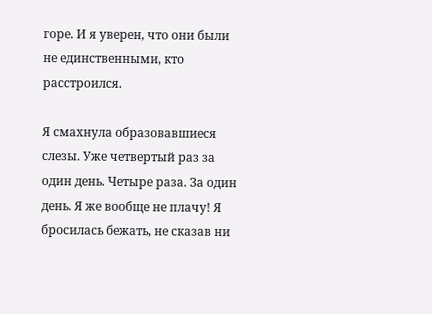горе. И я уверен, что они были не единственными, кто расстроился.

Я смахнула образовавшиеся слезы. Уже четвертый раз за один день. Четыре раза. За один день. Я же вообще не плачу! Я бросилась бежать, не сказав ни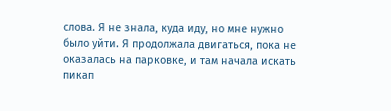слова. Я не знала, куда иду, но мне нужно было уйти. Я продолжала двигаться, пока не оказалась на парковке, и там начала искать пикап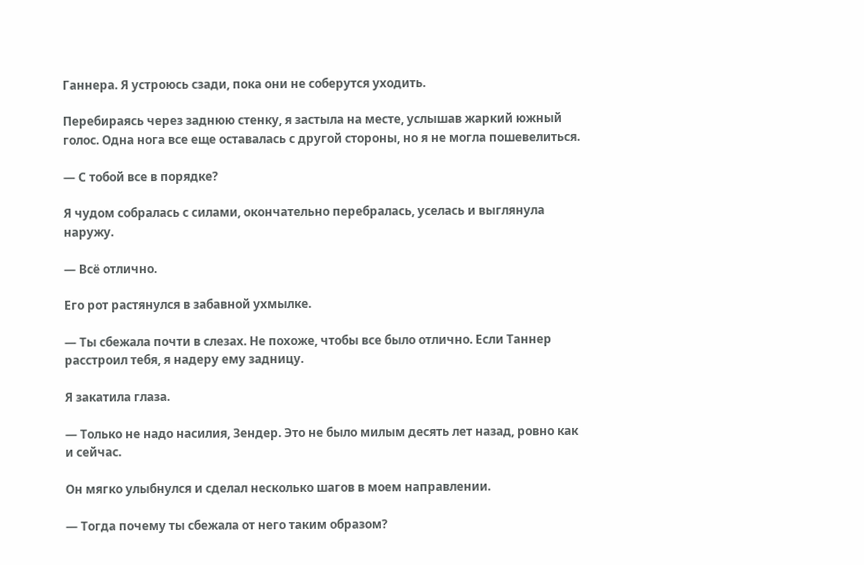Ганнера. Я устроюсь сзади, пока они не соберутся уходить.

Перебираясь через заднюю стенку, я застыла на месте, услышав жаркий южный голос. Одна нога все еще оставалась с другой стороны, но я не могла пошевелиться.

— С тобой все в порядке?

Я чудом собралась с силами, окончательно перебралась, уселась и выглянула наружу.

— Всё отлично.

Его рот растянулся в забавной ухмылке.

— Ты сбежала почти в слезах. Не похоже, чтобы все было отлично. Если Таннер расстроил тебя, я надеру ему задницу.

Я закатила глаза.

— Только не надо насилия, Зендер. Это не было милым десять лет назад, ровно как и сейчас.

Он мягко улыбнулся и сделал несколько шагов в моем направлении.

— Тогда почему ты сбежала от него таким образом?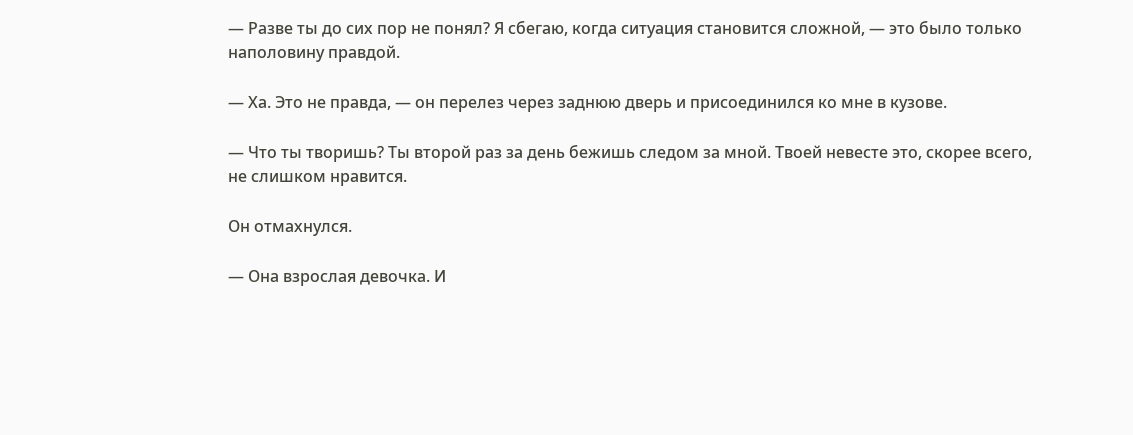— Разве ты до сих пор не понял? Я сбегаю, когда ситуация становится сложной, — это было только наполовину правдой.

— Ха. Это не правда, — он перелез через заднюю дверь и присоединился ко мне в кузове.

— Что ты творишь? Ты второй раз за день бежишь следом за мной. Твоей невесте это, скорее всего, не слишком нравится.

Он отмахнулся.

— Она взрослая девочка. И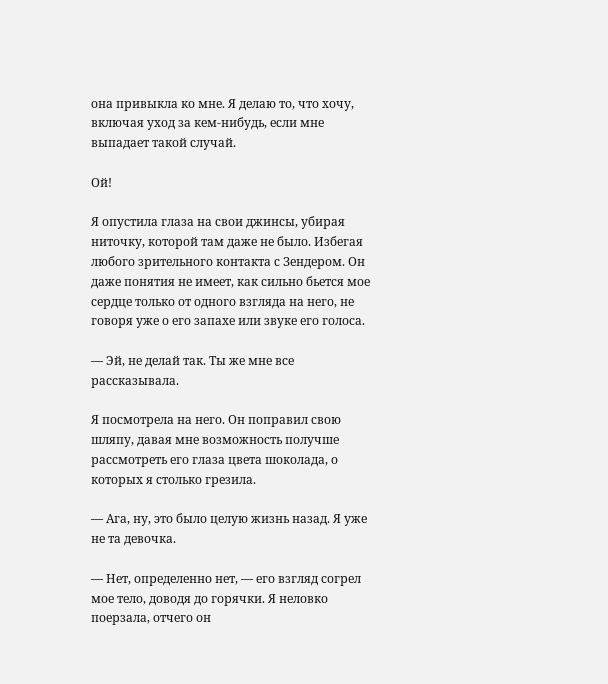она привыкла ко мне. Я делаю то, что хочу, включая уход за кем-нибудь, если мне выпадает такой случай.

Ой!

Я опустила глаза на свои джинсы, убирая ниточку, которой там даже не было. Избегая любого зрительного контакта с Зендером. Он даже понятия не имеет, как сильно бьется мое сердце только от одного взгляда на него, не говоря уже о его запахе или звуке его голоса.

— Эй, не делай так. Ты же мне все рассказывала.

Я посмотрела на него. Он поправил свою шляпу, давая мне возможность получше рассмотреть его глаза цвета шоколада, о которых я столько грезила.

— Ага, ну, это было целую жизнь назад. Я уже не та девочка.

— Нет, определенно нет, — его взгляд согрел мое тело, доводя до горячки. Я неловко поерзала, отчего он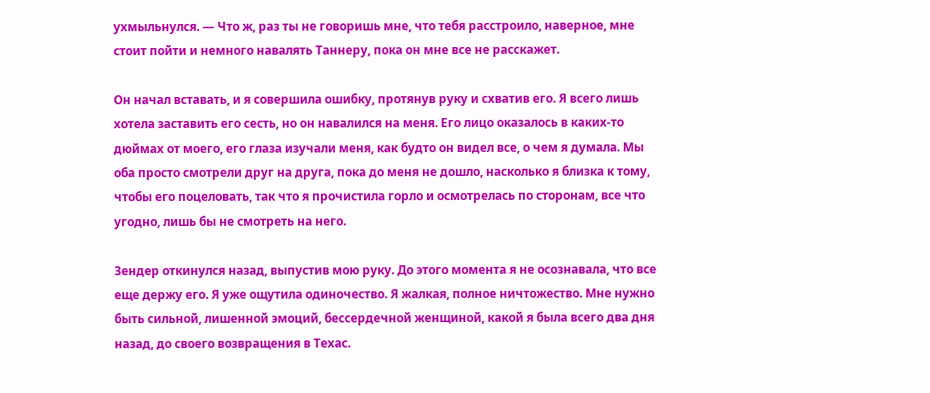ухмыльнулся. — Что ж, раз ты не говоришь мне, что тебя расстроило, наверное, мне стоит пойти и немного навалять Таннеру, пока он мне все не расскажет.

Он начал вставать, и я совершила ошибку, протянув руку и схватив его. Я всего лишь хотела заставить его сесть, но он навалился на меня. Его лицо оказалось в каких-то дюймах от моего, его глаза изучали меня, как будто он видел все, о чем я думала. Мы оба просто смотрели друг на друга, пока до меня не дошло, насколько я близка к тому, чтобы его поцеловать, так что я прочистила горло и осмотрелась по сторонам, все что угодно, лишь бы не смотреть на него.

Зендер откинулся назад, выпустив мою руку. До этого момента я не осознавала, что все еще держу его. Я уже ощутила одиночество. Я жалкая, полное ничтожество. Мне нужно быть сильной, лишенной эмоций, бессердечной женщиной, какой я была всего два дня назад, до своего возвращения в Техас.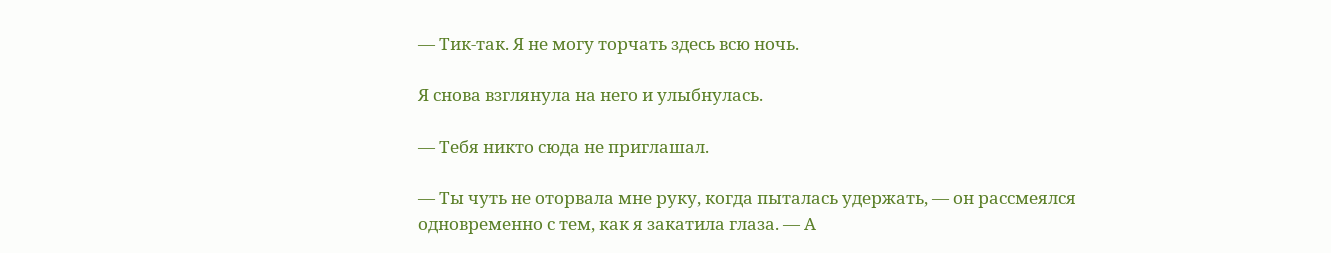— Тик-так. Я не могу торчать здесь всю ночь.

Я снова взглянула на него и улыбнулась.

— Тебя никто сюда не приглашал.

— Ты чуть не оторвала мне руку, когда пыталась удержать, — он рассмеялся одновременно с тем, как я закатила глаза. — А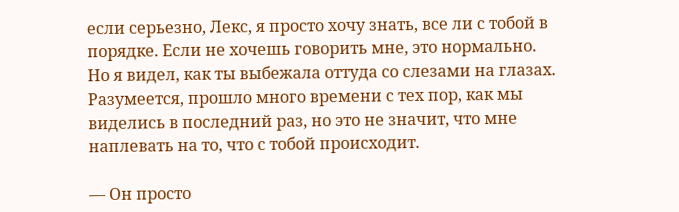если серьезно, Лекс, я просто хочу знать, все ли с тобой в порядке. Если не хочешь говорить мне, это нормально. Но я видел, как ты выбежала оттуда со слезами на глазах. Разумеется, прошло много времени с тех пор, как мы виделись в последний раз, но это не значит, что мне наплевать на то, что с тобой происходит.

— Он просто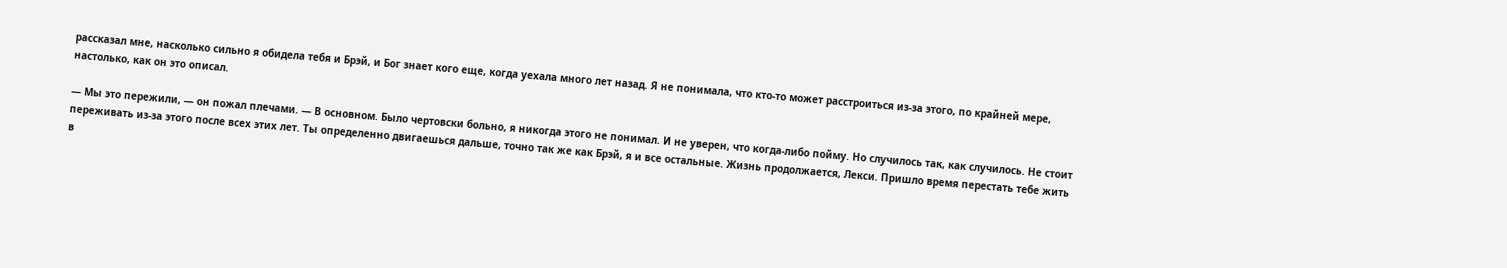рассказал мне, насколько сильно я обидела тебя и Брэй, и Бог знает кого еще, когда уехала много лет назад. Я не понимала, что кто-то может расстроиться из-за этого, по крайней мере, настолько, как он это описал.

— Мы это пережили, — он пожал плечами. — В основном. Было чертовски больно, я никогда этого не понимал. И не уверен, что когда-либо пойму. Но случилось так, как случилось. Не стоит переживать из-за этого после всех этих лет. Ты определенно двигаешься дальше, точно так же как Брэй, я и все остальные. Жизнь продолжается, Лекси. Пришло время перестать тебе жить в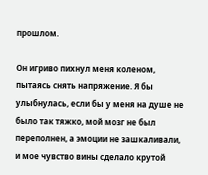прошлом.

Он игриво пихнул меня коленом, пытаясь снять напряжение. Я бы улыбнулась, если бы у меня на душе не было так тяжко, мой мозг не был переполнен, а эмоции не зашкаливали, и мое чувство вины сделало крутой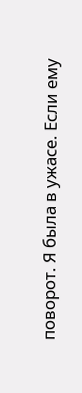поворот. Я была в ужасе. Если ему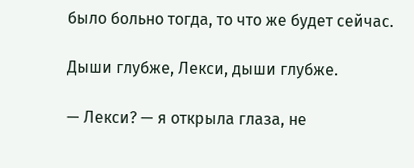было больно тогда, то что же будет сейчас.

Дыши глубже, Лекси, дыши глубже.

— Лекси? — я открыла глаза, не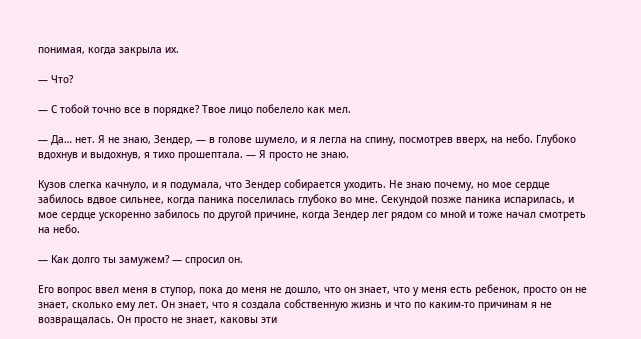понимая, когда закрыла их.

— Что?

— С тобой точно все в порядке? Твое лицо побелело как мел.

— Да… нет. Я не знаю, Зендер, — в голове шумело, и я легла на спину, посмотрев вверх, на небо. Глубоко вдохнув и выдохнув, я тихо прошептала. — Я просто не знаю.

Кузов слегка качнуло, и я подумала, что Зендер собирается уходить. Не знаю почему, но мое сердце забилось вдвое сильнее, когда паника поселилась глубоко во мне. Секундой позже паника испарилась, и мое сердце ускоренно забилось по другой причине, когда Зендер лег рядом со мной и тоже начал смотреть на небо.

— Как долго ты замужем? — спросил он.

Его вопрос ввел меня в ступор, пока до меня не дошло, что он знает, что у меня есть ребенок, просто он не знает, сколько ему лет. Он знает, что я создала собственную жизнь и что по каким-то причинам я не возвращалась. Он просто не знает, каковы эти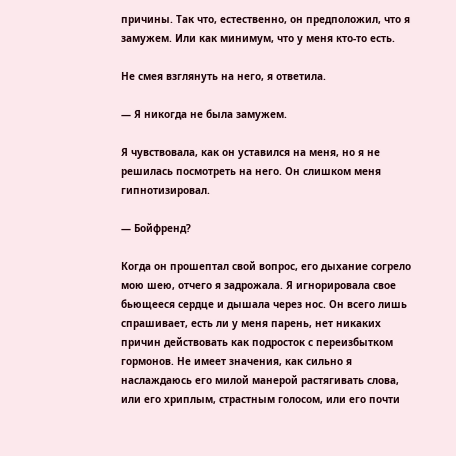причины. Так что, естественно, он предположил, что я замужем. Или как минимум, что у меня кто-то есть.

Не смея взглянуть на него, я ответила.

— Я никогда не была замужем.

Я чувствовала, как он уставился на меня, но я не решилась посмотреть на него. Он слишком меня гипнотизировал.

— Бойфренд?

Когда он прошептал свой вопрос, его дыхание согрело мою шею, отчего я задрожала. Я игнорировала свое бьющееся сердце и дышала через нос. Он всего лишь спрашивает, есть ли у меня парень, нет никаких причин действовать как подросток с переизбытком гормонов. Не имеет значения, как сильно я наслаждаюсь его милой манерой растягивать слова, или его хриплым, страстным голосом, или его почти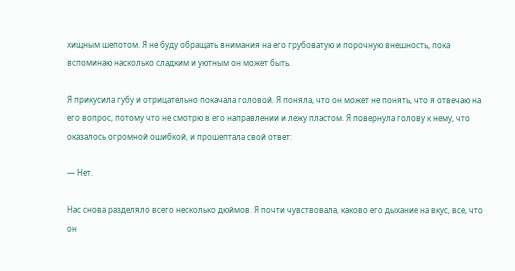хищным шепотом. Я не буду обращать внимания на его грубоватую и порочную внешность, пока вспоминаю насколько сладким и уютным он может быть.

Я прикусила губу и отрицательно покачала головой. Я поняла, что он может не понять, что я отвечаю на его вопрос, потому что не смотрю в его направлении и лежу пластом. Я повернула голову к нему, что оказалось огромной ошибкой, и прошептала свой ответ:

— Нет.

Нас снова разделяло всего несколько дюймов. Я почти чувствовала, каково его дыхание на вкус, все, что он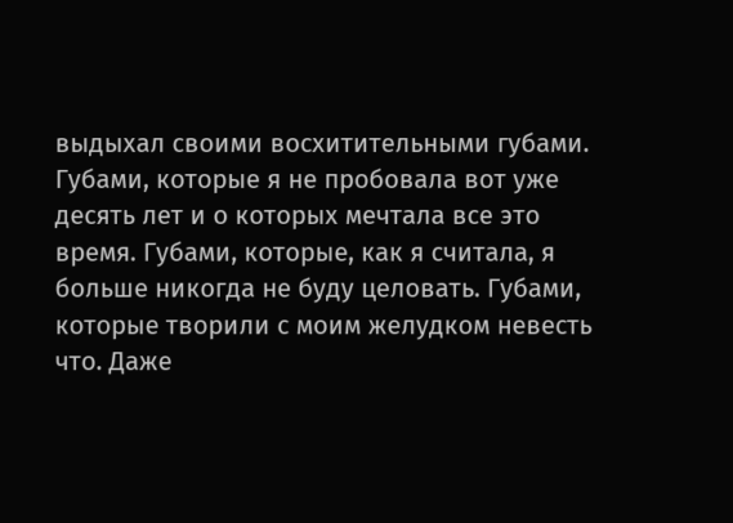выдыхал своими восхитительными губами. Губами, которые я не пробовала вот уже десять лет и о которых мечтала все это время. Губами, которые, как я считала, я больше никогда не буду целовать. Губами, которые творили с моим желудком невесть что. Даже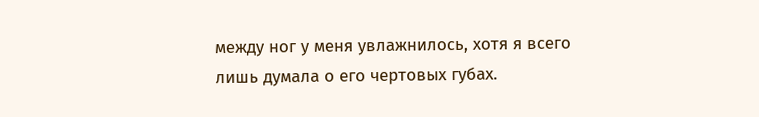между ног у меня увлажнилось, хотя я всего лишь думала о его чертовых губах.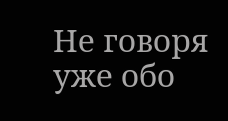Не говоря уже обо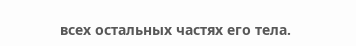всех остальных частях его тела.